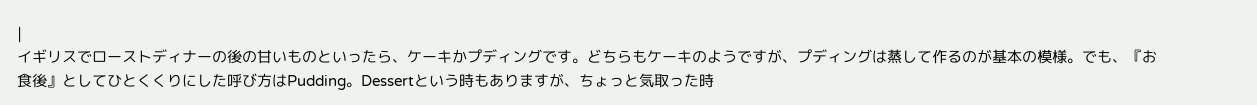|
イギリスでローストディナーの後の甘いものといったら、ケーキかプディングです。どちらもケーキのようですが、プディングは蒸して作るのが基本の模様。でも、『お食後』としてひとくくりにした呼び方はPudding。Dessertという時もありますが、ちょっと気取った時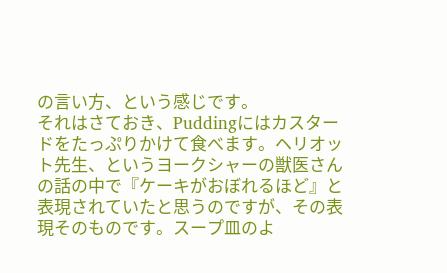の言い方、という感じです。
それはさておき、Puddingにはカスタードをたっぷりかけて食べます。ヘリオット先生、というヨークシャーの獣医さんの話の中で『ケーキがおぼれるほど』と表現されていたと思うのですが、その表現そのものです。スープ皿のよ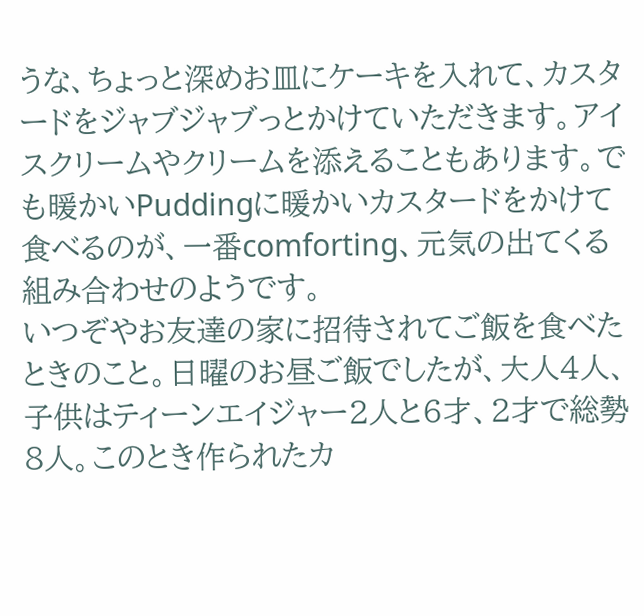うな、ちょっと深めお皿にケーキを入れて、カスタードをジャブジャブっとかけていただきます。アイスクリームやクリームを添えることもあります。でも暖かいPuddingに暖かいカスタードをかけて食べるのが、一番comforting、元気の出てくる組み合わせのようです。
いつぞやお友達の家に招待されてご飯を食べたときのこと。日曜のお昼ご飯でしたが、大人4人、子供はティーンエイジャー2人と6才、2才で総勢8人。このとき作られたカ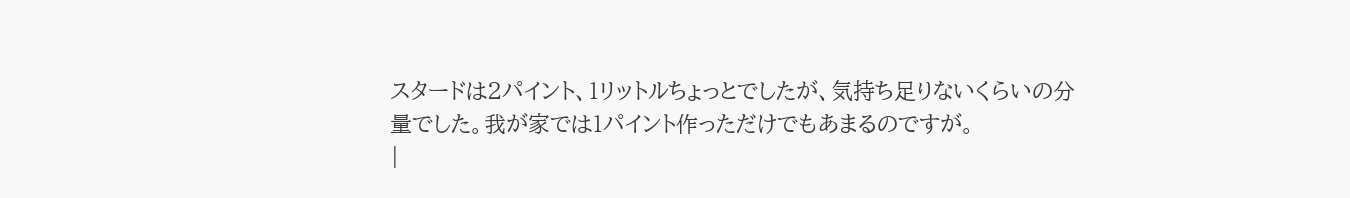スタードは2パイント、1リットルちょっとでしたが、気持ち足りないくらいの分量でした。我が家では1パイント作っただけでもあまるのですが。
|